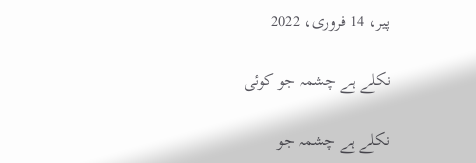پیر، 14 فروری، 2022

نکلے ہے چشمہ جو کوئی

نکلے ہے چشمہ جو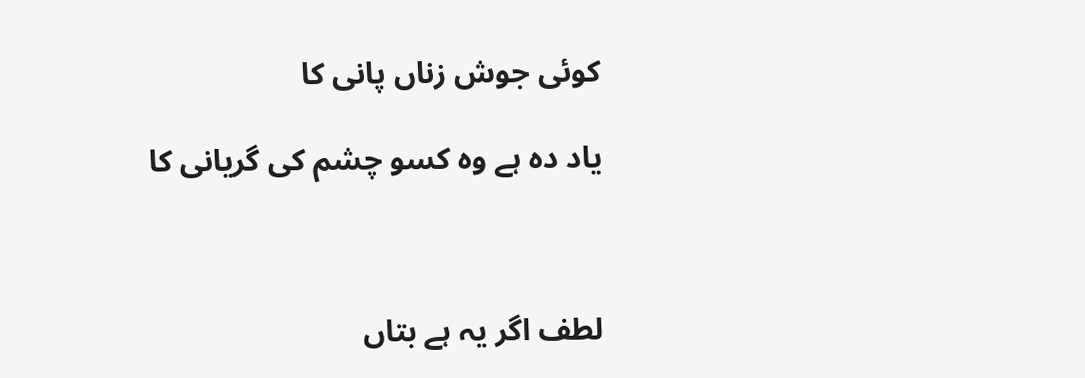کوئی جوش زناں پانی کا

یاد دہ ہے وہ کسو چشم کی گریانی کا



لطف اگر یہ ہے بتاں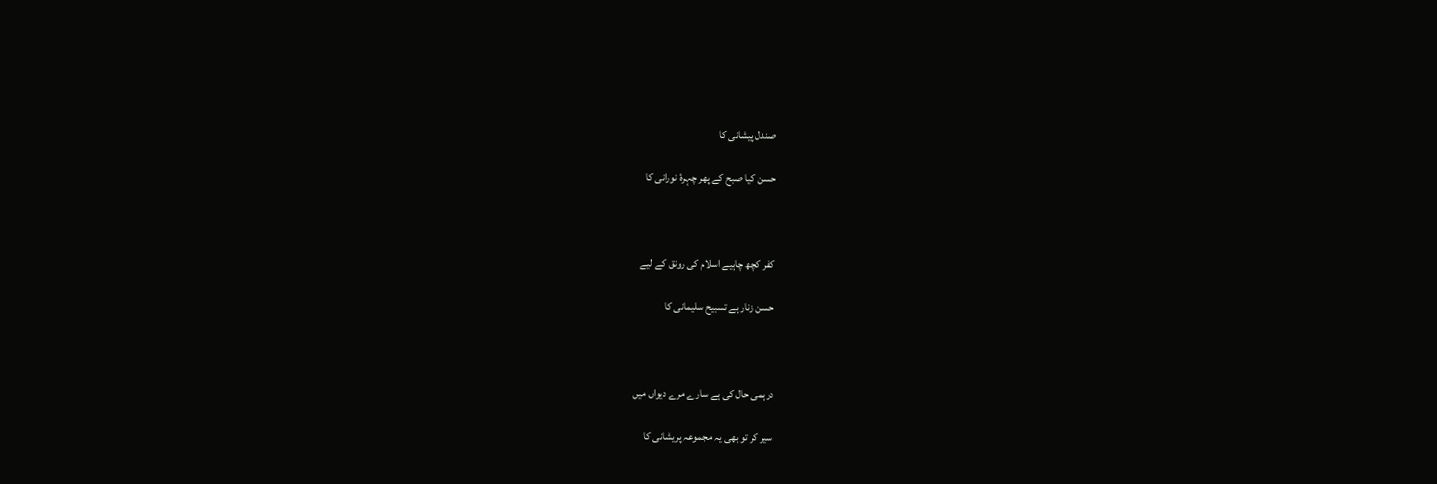صندل پیشانی کا

حسن کیا صبح کے پھر چہرۂ نورانی کا



کفر کچھ چاہیے اسلام کی رونق کے لیے

حسن زنار ہے تسبیح سلیمانی کا



درہمی حال کی ہے سارے مرے دیواں میں

سیر کر تو بھی یہ مجموعہ پریشانی کا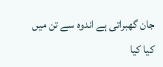جان گھبراتی ہے اندوہ سے تن میں کیا کیا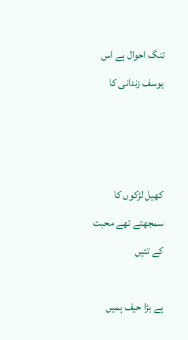تنگ احوال ہے اس یوسف زندانی کا



کھیل لڑکوں کا سمجھتے تھے محبت کے تئیں

ہے بڑا حیف ہمیں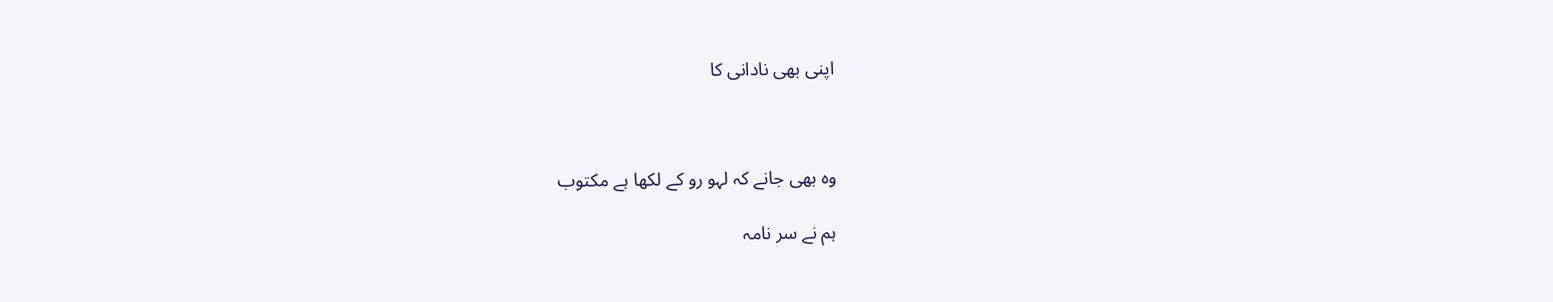اپنی بھی نادانی کا



وہ بھی جانے کہ لہو رو کے لکھا ہے مکتوب

ہم نے سر نامہ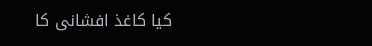کیا کاغذ افشانی کا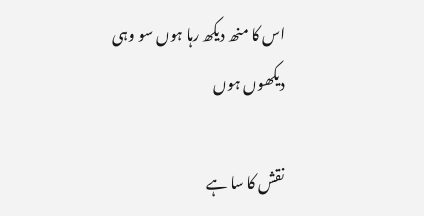اس کا منھ دیکھ رہا ہوں سو وہی دیکھوں ہوں

نقش کا سا ہے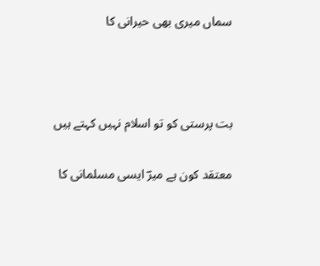سماں میری بھی حیرانی کا



بت پرستی کو تو اسلام نہیں کہتے ہیں

معتقد کون ہے میرؔ ایسی مسلمانی کا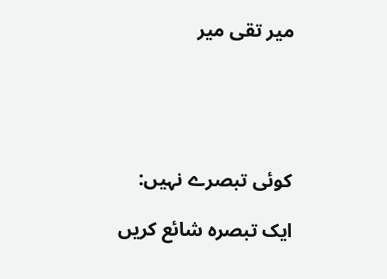میر تقی میر





کوئی تبصرے نہیں:

ایک تبصرہ شائع کریں